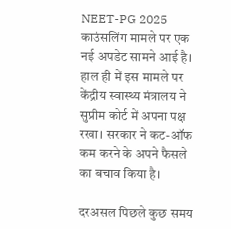NEET-PG 2025 काउंसलिंग मामले पर एक नई अपडेट सामने आई है। हाल ही में इस मामले पर केंद्रीय स्वास्थ्य मंत्रालय ने सुप्रीम कोर्ट में अपना पक्ष रखा। सरकार ने कट-ऑफ कम करने के अपने फैसले का बचाव किया है।

दरअसल पिछले कुछ समय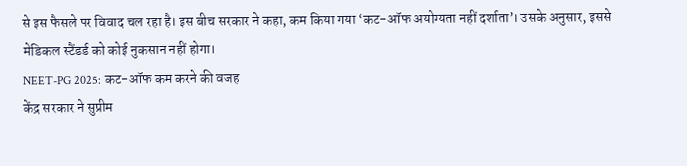से इस फैसले पर विवाद चल रहा है। इस बीच सरकार ने कहा, कम किया गया ‘कट-ऑफ अयोग्यता नहीं दर्शाता’। उसके अनुसार, इससे मेडिकल स्टैंडर्ड को कोई नुकसान नहीं होगा।
NEET-PG 2025: कट-ऑफ कम करने की वजह
केंद्र सरकार ने सुप्रीम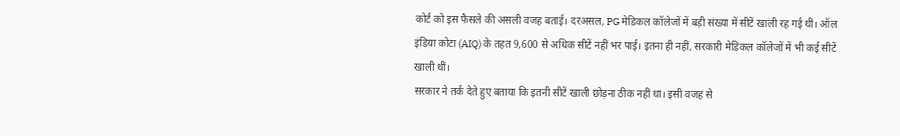कोर्ट को इस फैसले की असली वजह बताई। दरअसल, PG मेडिकल कॉलेजों में बड़ी संख्या में सीटें खाली रह गई थीं। ऑल इंडिया कोटा (AIQ) के तहत 9,600 से अधिक सीटें नहीं भर पाई। इतना ही नहीं, सरकारी मेडिकल कॉलेजों में भी कई सीटें खाली थीं।
सरकार ने तर्क देते हुए बताया कि इतनी सीटें खाली छोड़ना ठीक नहीं था। इसी वजह से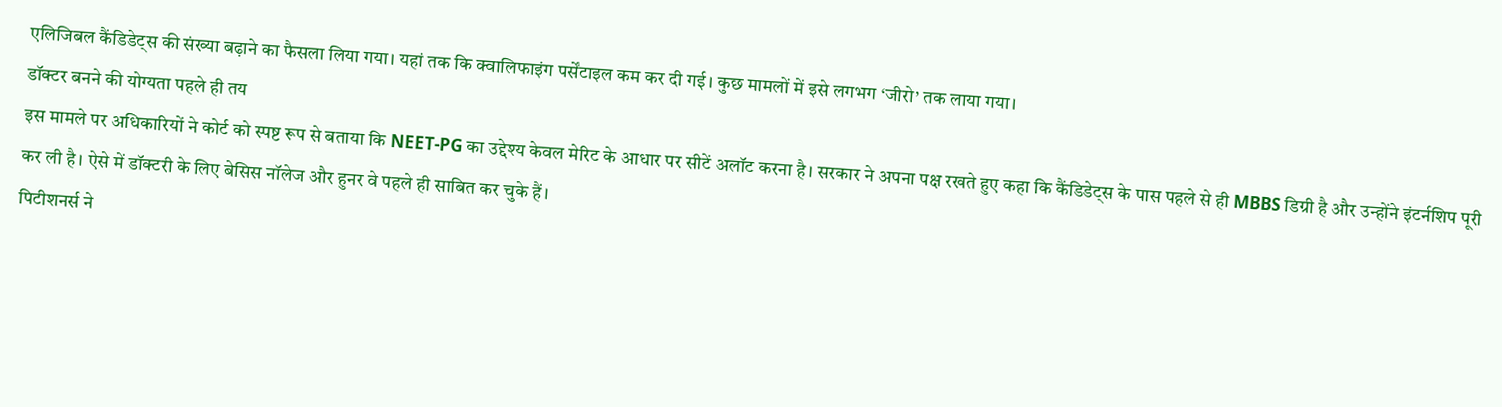एलिजिबल कैंडिडेट्स की संख्या बढ़ाने का फैसला लिया गया। यहां तक कि क्वालिफाइंग पर्सेंटाइल कम कर दी गई। कुछ मामलों में इसे लगभग ‘जीरो’ तक लाया गया।
डॉक्टर बनने की योग्यता पहले ही तय
इस मामले पर अधिकारियों ने कोर्ट को स्पष्ट रूप से बताया कि NEET-PG का उद्देश्य केवल मेरिट के आधार पर सीटें अलॉट करना है। सरकार ने अपना पक्ष रखते हुए कहा कि कैंडिडेट्स के पास पहले से ही MBBS डिग्री है और उन्होंने इंटर्नशिप पूरी कर ली है। ऐसे में डॉक्टरी के लिए बेसिस नॉलेज और हुनर वे पहले ही साबित कर चुके हैं।
पिटीशनर्स ने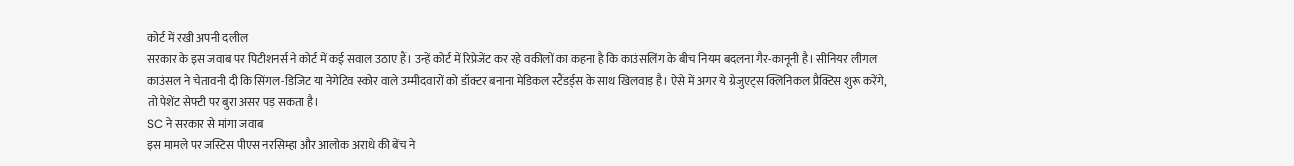कोर्ट में रखी अपनी दलील
सरकार के इस जवाब पर पिटीशनर्स ने कोर्ट में कई सवाल उठाए हैं। उन्हें कोर्ट में रिप्रेजेंट कर रहे वकीलों का कहना है कि काउंसलिंग के बीच नियम बदलना गैर-कानूनी है। सीनियर लीगल काउंसल ने चेतावनी दी कि सिंगल-डिजिट या नेगेटिव स्कोर वाले उम्मीदवारों को डॉक्टर बनाना मेडिकल स्टैंडर्ड्स के साथ खिलवाड़ है। ऐसे में अगर ये ग्रेजुएट्स क्लिनिकल प्रैक्टिस शुरू करेंगे, तो पेशेंट सेफ्टी पर बुरा असर पड़ सकता है।
SC ने सरकार से मांगा जवाब
इस मामले पर जस्टिस पीएस नरसिम्हा और आलोक अराधे की बेंच ने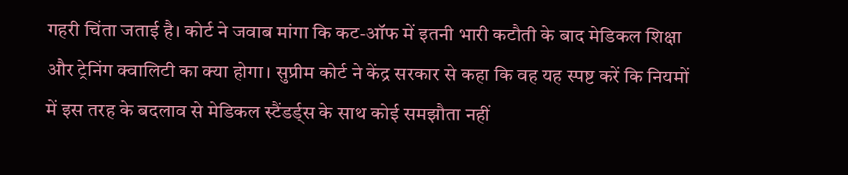गहरी चिंता जताई है। कोर्ट ने जवाब मांगा कि कट-ऑफ में इतनी भारी कटौती के बाद मेडिकल शिक्षा और ट्रेनिंग क्वालिटी का क्या होगा। सुप्रीम कोर्ट ने केंद्र सरकार से कहा कि वह यह स्पष्ट करें कि नियमों में इस तरह के बदलाव से मेडिकल स्टैंडर्ड्स के साथ कोई समझौता नहीं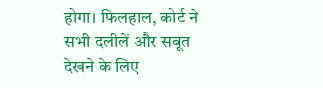होगा। फिलहाल, कोर्ट ने सभी दलीलें और सबूत देखने के लिए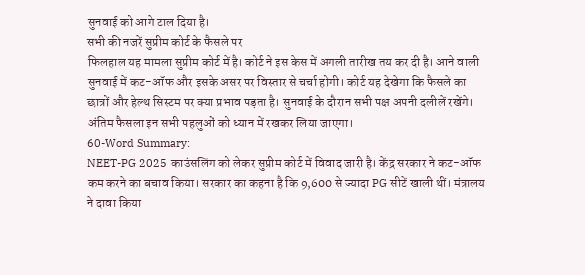सुनवाई को आगे टाल दिया है।
सभी की नजरें सुप्रीम कोर्ट के फैसले पर
फिलहाल यह मामला सुप्रीम कोर्ट में है। कोर्ट ने इस केस में अगली तारीख तय कर दी है। आने वाली सुनवाई में कट-ऑफ और इसके असर पर विस्तार से चर्चा होगी। कोर्ट यह देखेगा कि फैसले का छात्रों और हेल्थ सिस्टम पर क्या प्रभाव पड़ता है। सुनवाई के दौरान सभी पक्ष अपनी दलीलें रखेंगे। अंतिम फैसला इन सभी पहलुओं को ध्यान में रखकर लिया जाएगा।
60-Word Summary:
NEET-PG 2025 काउंसलिंग को लेकर सुप्रीम कोर्ट में विवाद जारी है। केंद्र सरकार ने कट-ऑफ कम करने का बचाव किया। सरकार का कहना है कि 9,600 से ज्यादा PG सीटें खाली थीं। मंत्रालय ने दावा किया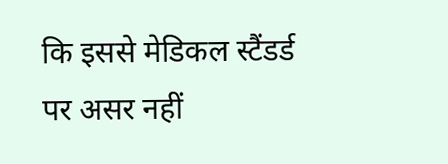कि इससे मेडिकल स्टैंडर्ड पर असर नहीं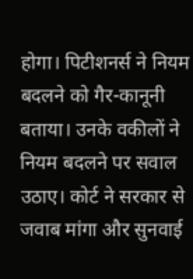होगा। पिटीशनर्स ने नियम बदलने को गैर-कानूनी बताया। उनके वकीलों ने नियम बदलने पर सवाल उठाए। कोर्ट ने सरकार से जवाब मांगा और सुनवाई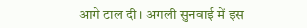आगे टाल दी। अगली सुनवाई में इस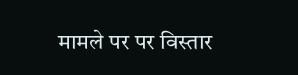मामले पर पर विस्तार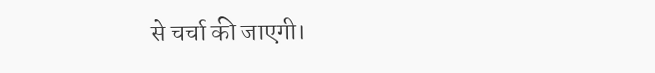से चर्चा की जाएगी।